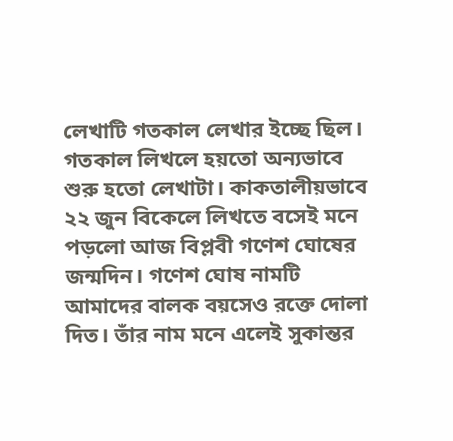লেখাটি গতকাল লেখার ইচ্ছে ছিল। গতকাল লিখলে হয়তো অন্যভাবে শুরু হতো লেখাটা। কাকতালীয়ভাবে ২২ জুন বিকেলে লিখতে বসেই মনে পড়লো আজ বিপ্লবী গণেশ ঘোষের জন্মদিন। গণেশ ঘোষ নামটি আমাদের বালক বয়সেও রক্তে দোলা দিত। তাঁর নাম মনে এলেই সুকান্তর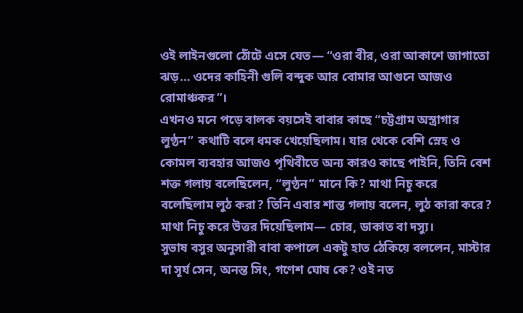ওই লাইনগুলো ঠোঁটে এসে যেত— “ওরা বীর, ওরা আকাশে জাগাতো ঝড়… ওদের কাহিনী গুলি বন্দুক আর বোমার আগুনে আজও রোমাঞ্চকর”।
এখনও মনে পড়ে বালক বয়সেই বাবার কাছে “চট্টগ্রাম অস্ত্রাগার লুণ্ঠন” কথাটি বলে ধমক খেয়েছিলাম। যার থেকে বেশি স্নেহ ও কোমল ব্যবহার আজও পৃথিবীতে অন্য কারও কাছে পাইনি, তিনি বেশ শক্ত গলায় বলেছিলেন, “লুণ্ঠন” মানে কি? মাথা নিচু করে বলেছিলাম লুঠ করা? তিনি এবার শান্ত গলায় বলেন, লুঠ কারা করে? মাথা নিচু করে উত্তর দিয়েছিলাম— চোর, ডাকাত বা দস্যু।
সুভাষ বসুর অনুসারী বাবা কপালে একটু হাত ঠেকিয়ে বললেন, মাস্টার দা সূর্য সেন, অনন্ত সিং, গণেশ ঘোষ কে? ওই নত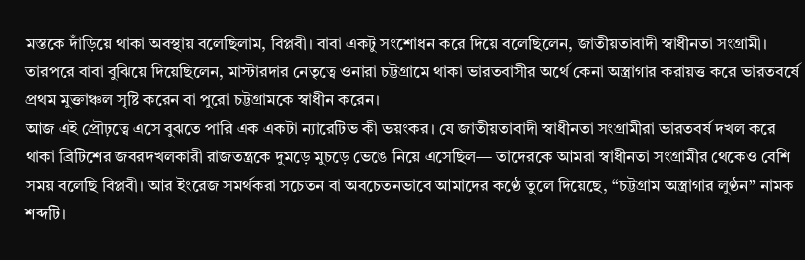মস্তকে দাঁড়িয়ে থাকা অবস্থায় বলেছিলাম, বিপ্লবী। বাবা একটু সংশোধন করে দিয়ে বলেছিলেন, জাতীয়তাবাদী স্বাধীনতা সংগ্রামী। তারপরে বাবা বুঝিয়ে দিয়েছিলেন, মাস্টারদার নেতৃত্বে ওনারা চট্টগ্রামে থাকা ভারতবাসীর অর্থে কেনা অস্ত্রাগার করায়ত্ত করে ভারতবর্ষে প্রথম মুক্তাঞ্চল সৃষ্টি করেন বা পুরো চট্টগ্রামকে স্বাধীন করেন।
আজ এই প্রৌঢ়ত্বে এসে বুঝতে পারি এক একটা ন্যারেটিভ কী ভয়ংকর। যে জাতীয়তাবাদী স্বাধীনতা সংগ্রামীরা ভারতবর্ষ দখল করে থাকা ব্রিটিশের জবরদখলকারী রাজতন্ত্রকে দুমড়ে মুচড়ে ভেঙে নিয়ে এসেছিল— তাদেরকে আমরা স্বাধীনতা সংগ্রামীর থেকেও বেশি সময় বলেছি বিপ্লবী। আর ইংরেজ সমর্থকরা সচেতন বা অবচেতনভাবে আমাদের কণ্ঠে তুলে দিয়েছে, “চট্টগ্রাম অস্ত্রাগার লুণ্ঠন” নামক শব্দটি।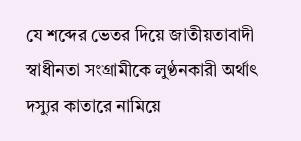যে শব্দের ভেতর দিয়ে জাতীয়তাবাদী স্বাধীনতা সংগ্রামীকে লুণ্ঠনকারী অর্থাৎ দস্যুর কাতারে নামিয়ে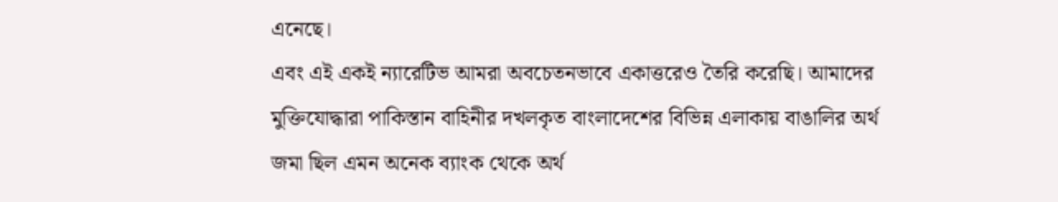এনেছে।
এবং এই একই ন্যারেটিভ আমরা অবচেতনভাবে একাত্তরেও তৈরি করেছি। আমাদের মুক্তিযোদ্ধারা পাকিস্তান বাহিনীর দখলকৃত বাংলাদেশের বিভিন্ন এলাকায় বাঙালির অর্থ জমা ছিল এমন অনেক ব্যাংক থেকে অর্থ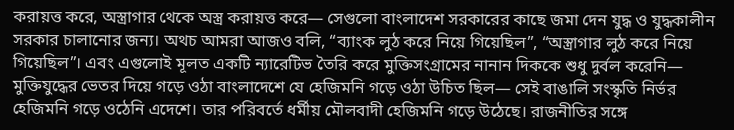করায়ত্ত করে, অস্ত্রাগার থেকে অস্ত্র করায়ত্ত করে— সেগুলো বাংলাদেশ সরকারের কাছে জমা দেন যুদ্ধ ও যুদ্ধকালীন সরকার চালানোর জন্য। অথচ আমরা আজও বলি, “ব্যাংক লুঠ করে নিয়ে গিয়েছিল”, “অস্ত্রাগার লুঠ করে নিয়ে গিয়েছিল”। এবং এগুলোই মূলত একটি ন্যারেটিভ তৈরি করে মুক্তিসংগ্রামের নানান দিককে শুধু দুর্বল করেনি— মুক্তিযুদ্ধের ভেতর দিয়ে গড়ে ওঠা বাংলাদেশে যে হেজিমনি গড়ে ওঠা উচিত ছিল— সেই বাঙালি সংস্কৃতি নির্ভর হেজিমনি গড়ে ওঠেনি এদেশে। তার পরিবর্তে ধর্মীয় মৌলবাদী হেজিমনি গড়ে উঠেছে। রাজনীতির সঙ্গে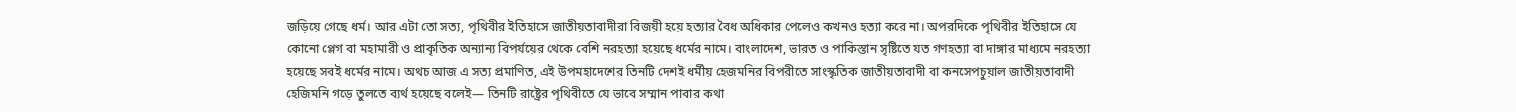জড়িয়ে গেছে ধর্ম। আর এটা তো সত্য, পৃথিবীর ইতিহাসে জাতীয়তাবাদীরা বিজয়ী হয়ে হত্যার বৈধ অধিকার পেলেও কখনও হত্যা করে না। অপরদিকে পৃথিবীর ইতিহাসে যে কোনো প্লেগ বা মহামারী ও প্রাকৃতিক অন্যান্য বিপর্যয়ের থেকে বেশি নরহত্যা হয়েছে ধর্মের নামে। বাংলাদেশ, ভারত ও পাকিস্তান সৃষ্টিতে যত গণহত্যা বা দাঙ্গার মাধ্যমে নরহত্যা হয়েছে সবই ধর্মের নামে। অথচ আজ এ সত্য প্রমাণিত, এই উপমহাদেশের তিনটি দেশই ধর্মীয় হেজমনির বিপরীতে সাংস্কৃতিক জাতীয়তাবাদী বা কনসেপচুয়াল জাতীয়তাবাদী হেজিমনি গড়ে তুলতে ব্যর্থ হয়েছে বলেই— তিনটি রাষ্ট্রের পৃথিবীতে যে ভাবে সম্মান পাবার কথা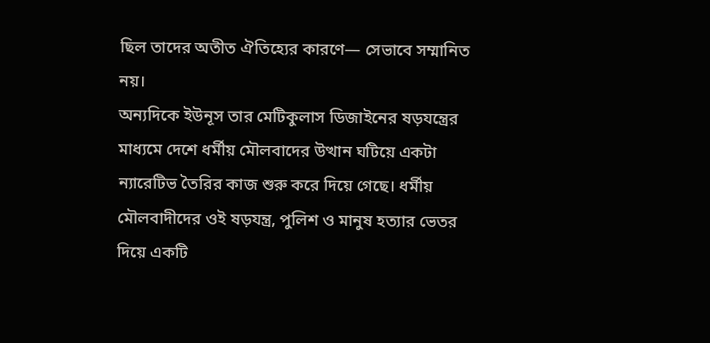ছিল তাদের অতীত ঐতিহ্যের কারণে— সেভাবে সম্মানিত নয়।
অন্যদিকে ইউনূস তার মেটিকুলাস ডিজাইনের ষড়যন্ত্রের মাধ্যমে দেশে ধর্মীয় মৌলবাদের উত্থান ঘটিয়ে একটা ন্যারেটিভ তৈরির কাজ শুরু করে দিয়ে গেছে। ধর্মীয় মৌলবাদীদের ওই ষড়যন্ত্র, পুলিশ ও মানুষ হত্যার ভেতর দিয়ে একটি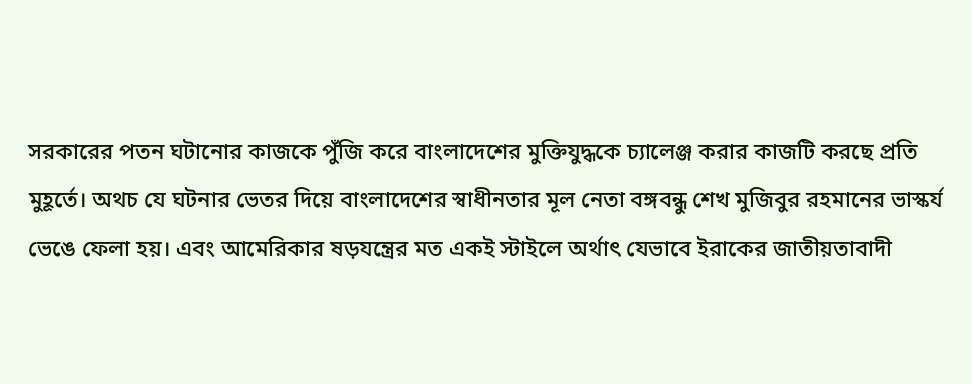সরকারের পতন ঘটানোর কাজকে পুঁজি করে বাংলাদেশের মুক্তিযুদ্ধকে চ্যালেঞ্জ করার কাজটি করছে প্রতি মুহূর্তে। অথচ যে ঘটনার ভেতর দিয়ে বাংলাদেশের স্বাধীনতার মূল নেতা বঙ্গবন্ধু শেখ মুজিবুর রহমানের ভাস্কর্য ভেঙে ফেলা হয়। এবং আমেরিকার ষড়যন্ত্রের মত একই স্টাইলে অর্থাৎ যেভাবে ইরাকের জাতীয়তাবাদী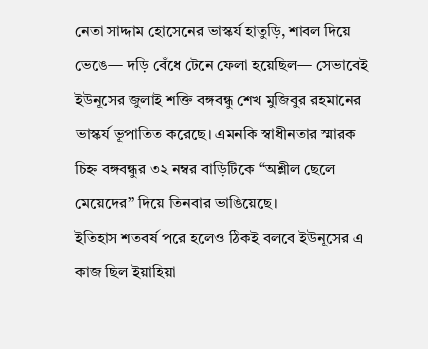নেতা সাদ্দাম হোসেনের ভাস্কর্য হাতুড়ি, শাবল দিয়ে ভেঙে— দড়ি বেঁধে টেনে ফেলা হয়েছিল— সেভাবেই ইউনূসের জুলাই শক্তি বঙ্গবন্ধু শেখ মুজিবুর রহমানের ভাস্কর্য ভূপাতিত করেছে। এমনকি স্বাধীনতার স্মারক চিহ্ন বঙ্গবন্ধুর ৩২ নম্বর বাড়িটিকে “অশ্লীল ছেলে মেয়েদের” দিয়ে তিনবার ভাঙিয়েছে।
ইতিহাস শতবর্ষ পরে হলেও ঠিকই বলবে ইউনূসের এ কাজ ছিল ইয়াহিয়া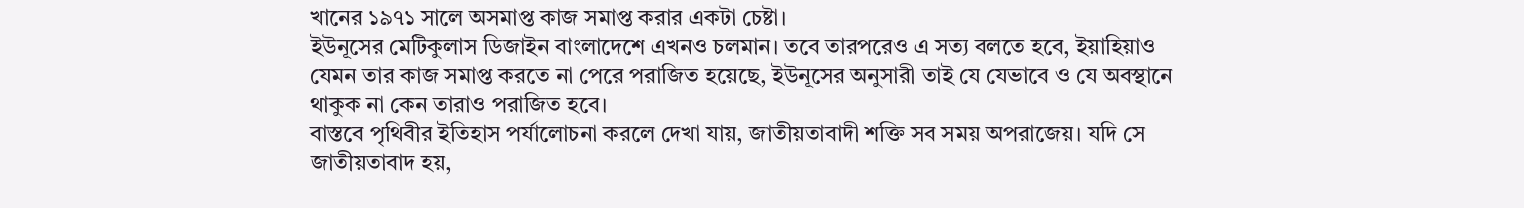খানের ১৯৭১ সালে অসমাপ্ত কাজ সমাপ্ত করার একটা চেষ্টা।
ইউনূসের মেটিকুলাস ডিজাইন বাংলাদেশে এখনও চলমান। তবে তারপরেও এ সত্য বলতে হবে, ইয়াহিয়াও যেমন তার কাজ সমাপ্ত করতে না পেরে পরাজিত হয়েছে, ইউনূসের অনুসারী তাই যে যেভাবে ও যে অবস্থানে থাকুক না কেন তারাও পরাজিত হবে।
বাস্তবে পৃথিবীর ইতিহাস পর্যালোচনা করলে দেখা যায়, জাতীয়তাবাদী শক্তি সব সময় অপরাজেয়। যদি সে জাতীয়তাবাদ হয়,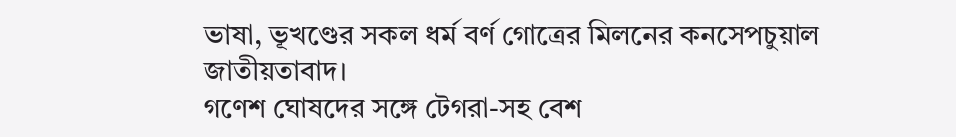ভাষা, ভূখণ্ডের সকল ধর্ম বর্ণ গোত্রের মিলনের কনসেপচুয়াল জাতীয়তাবাদ।
গণেশ ঘোষদের সঙ্গে টেগরা-সহ বেশ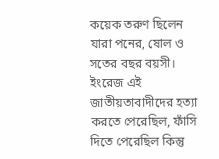কয়েক তরুণ ছিলেন যারা পনের, ষোল ও সতের বছর বয়সী। ইংরেজ এই জাতীয়তাবাদীদের হত্যা করতে পেরেছিল, ফাঁসি দিতে পেরেছিল কিন্তু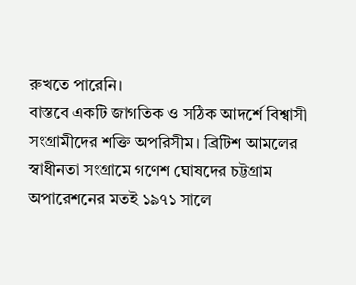রুখতে পারেনি।
বাস্তবে একটি জাগতিক ও সঠিক আদর্শে বিশ্বাসী সংগ্রামীদের শক্তি অপরিসীম। ব্রিটিশ আমলের স্বাধীনতা সংগ্রামে গণেশ ঘোষদের চট্টগ্রাম অপারেশনের মতই ১৯৭১ সালে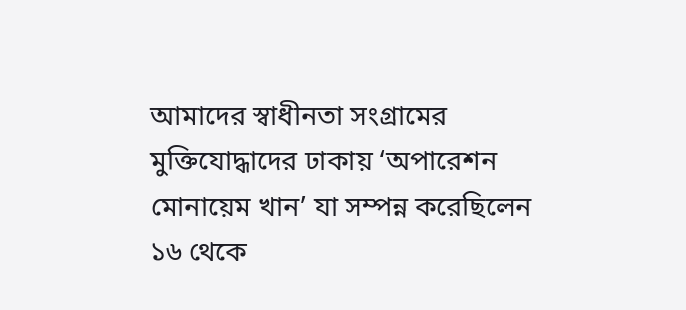আমাদের স্বাধীনতা সংগ্রামের মুক্তিযোদ্ধাদের ঢাকায় ‘অপারেশন মোনায়েম খান’ যা সম্পন্ন করেছিলেন ১৬ থেকে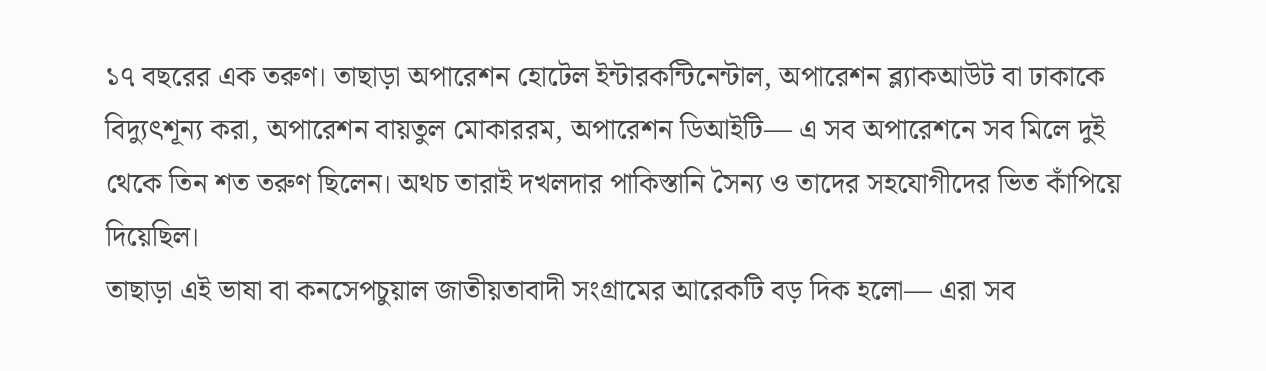১৭ বছরের এক তরুণ। তাছাড়া অপারেশন হোটেল ইন্টারকন্টিনেন্টাল, অপারেশন ব্ল্যাকআউট বা ঢাকাকে বিদ্যুৎশূন্য করা, অপারেশন বায়তুল মোকাররম, অপারেশন ডিআইটি— এ সব অপারেশনে সব মিলে দুই থেকে তিন শত তরুণ ছিলেন। অথচ তারাই দখলদার পাকিস্তানি সৈন্য ও তাদের সহযোগীদের ভিত কাঁপিয়ে দিয়েছিল।
তাছাড়া এই ভাষা বা কনসেপচুয়াল জাতীয়তাবাদী সংগ্রামের আরেকটি বড় দিক হলো— এরা সব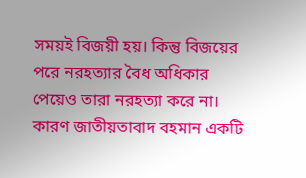সময়ই বিজয়ী হয়। কিন্তু বিজয়ের পরে নরহত্যার বৈধ অধিকার পেয়েও তারা নরহত্যা করে না। কারণ জাতীয়তাবাদ বহমান একটি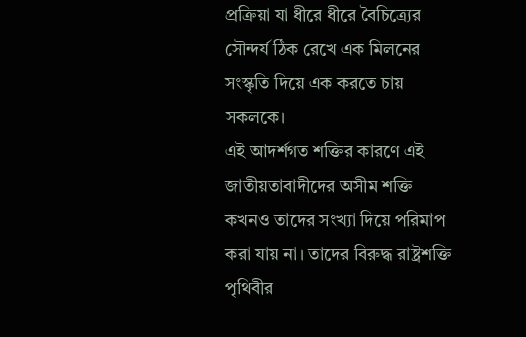প্রক্রিয়া যা ধীরে ধীরে বৈচিত্র্যের সৌন্দর্য ঠিক রেখে এক মিলনের সংস্কৃতি দিয়ে এক করতে চায় সকলকে।
এই আদর্শগত শক্তির কারণে এই জাতীয়তাবাদীদের অসীম শক্তি কখনও তাদের সংখ্যা দিয়ে পরিমাপ করা যায় না। তাদের বিরুদ্ধ রাষ্ট্রশক্তি পৃথিবীর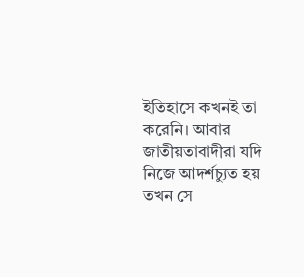ইতিহাসে কখনই তা করেনি। আবার জাতীয়তাবাদীরা যদি নিজে আদর্শচ্যুত হয় তখন সে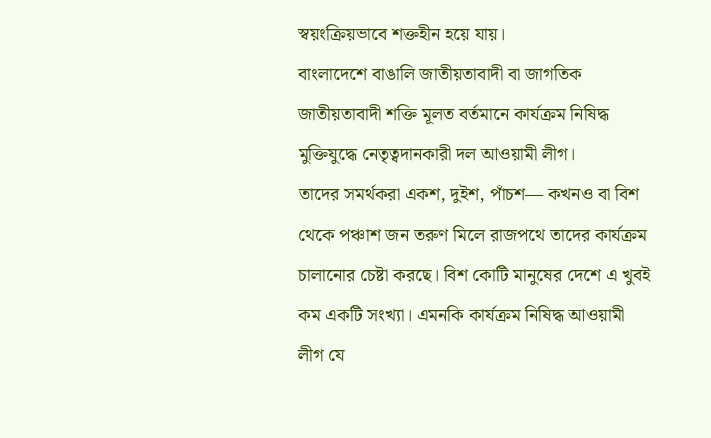স্বয়ংক্রিয়ভাবে শক্তহীন হয়ে যায়।
বাংলাদেশে বাঙালি জাতীয়তাবাদী বা জাগতিক জাতীয়তাবাদী শক্তি মূলত বর্তমানে কার্যক্রম নিষিদ্ধ মুক্তিযুদ্ধে নেতৃত্বদানকারী দল আওয়ামী লীগ।
তাদের সমর্থকরা একশ, দুইশ, পাঁচশ— কখনও বা বিশ থেকে পঞ্চাশ জন তরুণ মিলে রাজপথে তাদের কার্যক্রম চালানোর চেষ্টা করছে। বিশ কোটি মানুষের দেশে এ খুবই কম একটি সংখ্যা। এমনকি কার্যক্রম নিষিদ্ধ আওয়ামী লীগ যে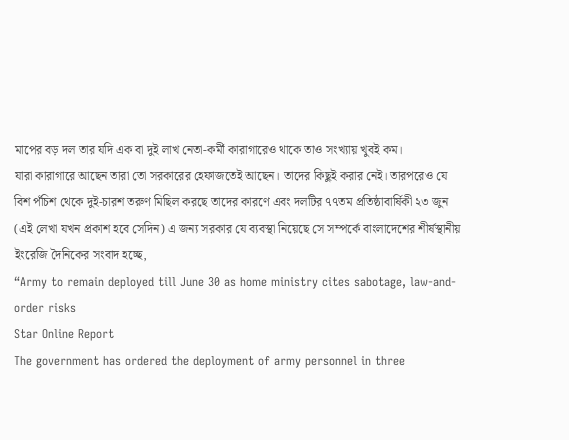মাপের বড় দল তার যদি এক বা দুই লাখ নেতা-কর্মী কারাগারেও থাকে তাও সংখ্যায় খুবই কম।
যারা কারাগারে আছেন তারা তো সরকারের হেফাজতেই আছেন। তাদের কিছুই করার নেই। তারপরেও যে বিশ পঁচিশ থেকে দুই-চারশ তরুণ মিছিল করছে তাদের কারণে এবং দলটির ৭৭তম প্রতিষ্ঠাবার্ষিকী ২৩ জুন (এই লেখা যখন প্রকাশ হবে সেদিন) এ জন্য সরকার যে ব্যবস্থা নিয়েছে সে সম্পর্কে বাংলাদেশের শীর্ষস্থানীয় ইংরেজি দৈনিকের সংবাদ হচ্ছে,
“Army to remain deployed till June 30 as home ministry cites sabotage, law-and-order risks
Star Online Report
The government has ordered the deployment of army personnel in three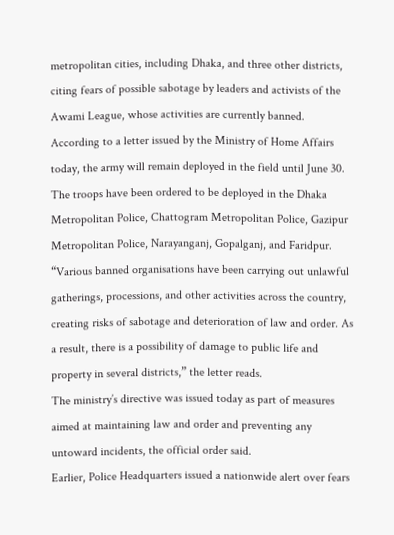metropolitan cities, including Dhaka, and three other districts, citing fears of possible sabotage by leaders and activists of the Awami League, whose activities are currently banned.
According to a letter issued by the Ministry of Home Affairs today, the army will remain deployed in the field until June 30.
The troops have been ordered to be deployed in the Dhaka Metropolitan Police, Chattogram Metropolitan Police, Gazipur Metropolitan Police, Narayanganj, Gopalganj, and Faridpur.
“Various banned organisations have been carrying out unlawful gatherings, processions, and other activities across the country, creating risks of sabotage and deterioration of law and order. As a result, there is a possibility of damage to public life and property in several districts,” the letter reads.
The ministry’s directive was issued today as part of measures aimed at maintaining law and order and preventing any untoward incidents, the official order said.
Earlier, Police Headquarters issued a nationwide alert over fears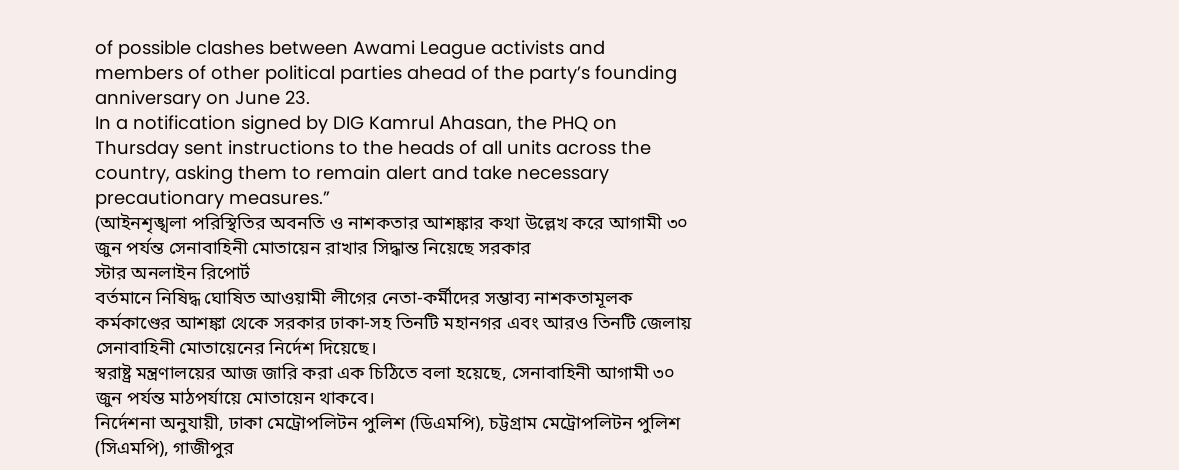of possible clashes between Awami League activists and members of other political parties ahead of the party’s founding anniversary on June 23.
In a notification signed by DIG Kamrul Ahasan, the PHQ on Thursday sent instructions to the heads of all units across the country, asking them to remain alert and take necessary precautionary measures.”
(আইনশৃঙ্খলা পরিস্থিতির অবনতি ও নাশকতার আশঙ্কার কথা উল্লেখ করে আগামী ৩০ জুন পর্যন্ত সেনাবাহিনী মোতায়েন রাখার সিদ্ধান্ত নিয়েছে সরকার
স্টার অনলাইন রিপোর্ট
বর্তমানে নিষিদ্ধ ঘোষিত আওয়ামী লীগের নেতা-কর্মীদের সম্ভাব্য নাশকতামূলক কর্মকাণ্ডের আশঙ্কা থেকে সরকার ঢাকা-সহ তিনটি মহানগর এবং আরও তিনটি জেলায় সেনাবাহিনী মোতায়েনের নির্দেশ দিয়েছে।
স্বরাষ্ট্র মন্ত্রণালয়ের আজ জারি করা এক চিঠিতে বলা হয়েছে, সেনাবাহিনী আগামী ৩০ জুন পর্যন্ত মাঠপর্যায়ে মোতায়েন থাকবে।
নির্দেশনা অনুযায়ী, ঢাকা মেট্রোপলিটন পুলিশ (ডিএমপি), চট্টগ্রাম মেট্রোপলিটন পুলিশ (সিএমপি), গাজীপুর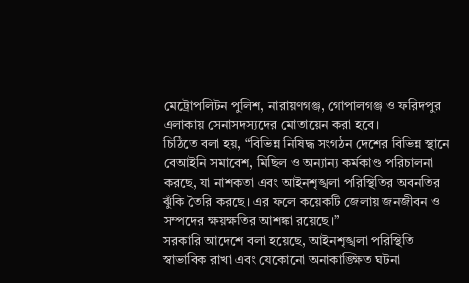মেট্রোপলিটন পুলিশ, নারায়ণগঞ্জ, গোপালগঞ্জ ও ফরিদপুর এলাকায় সেনাসদস্যদের মোতায়েন করা হবে।
চিঠিতে বলা হয়, “বিভিন্ন নিষিদ্ধ সংগঠন দেশের বিভিন্ন স্থানে বেআইনি সমাবেশ, মিছিল ও অন্যান্য কর্মকাণ্ড পরিচালনা করছে, যা নাশকতা এবং আইনশৃঙ্খলা পরিস্থিতির অবনতির ঝুঁকি তৈরি করছে। এর ফলে কয়েকটি জেলায় জনজীবন ও সম্পদের ক্ষয়ক্ষতির আশঙ্কা রয়েছে।”
সরকারি আদেশে বলা হয়েছে, আইনশৃঙ্খলা পরিস্থিতি স্বাভাবিক রাখা এবং যেকোনো অনাকাঙ্ক্ষিত ঘটনা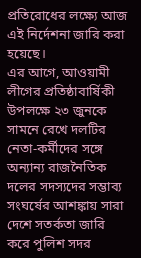প্রতিরোধের লক্ষ্যে আজ এই নির্দেশনা জারি করা হয়েছে।
এর আগে, আওয়ামী লীগের প্রতিষ্ঠাবার্ষিকী উপলক্ষে ২৩ জুনকে সামনে রেখে দলটির নেতা-কর্মীদের সঙ্গে অন্যান্য রাজনৈতিক দলের সদস্যদের সম্ভাব্য সংঘর্ষের আশঙ্কায় সারা দেশে সতর্কতা জারি করে পুলিশ সদর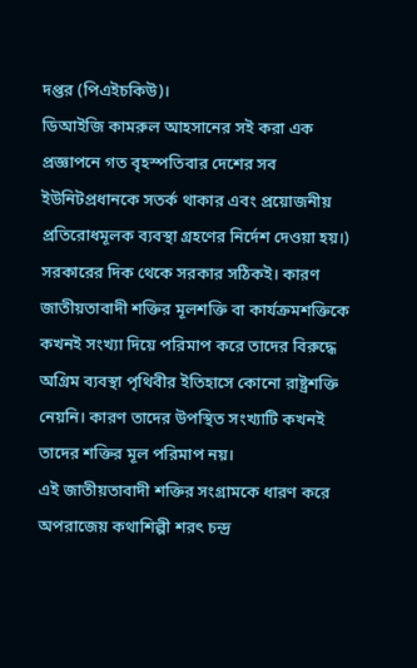দপ্তর (পিএইচকিউ)।
ডিআইজি কামরুল আহসানের সই করা এক প্রজ্ঞাপনে গত বৃহস্পতিবার দেশের সব ইউনিটপ্রধানকে সতর্ক থাকার এবং প্রয়োজনীয় প্রতিরোধমূলক ব্যবস্থা গ্রহণের নির্দেশ দেওয়া হয়।)
সরকারের দিক থেকে সরকার সঠিকই। কারণ জাতীয়তাবাদী শক্তির মূলশক্তি বা কার্যক্রমশক্তিকে কখনই সংখ্যা দিয়ে পরিমাপ করে তাদের বিরুদ্ধে অগ্রিম ব্যবস্থা পৃথিবীর ইতিহাসে কোনো রাষ্ট্রশক্তি নেয়নি। কারণ তাদের উপস্থিত সংখ্যাটি কখনই তাদের শক্তির মূল পরিমাপ নয়।
এই জাতীয়তাবাদী শক্তির সংগ্রামকে ধারণ করে অপরাজেয় কথাশিল্পী শরৎ চন্দ্র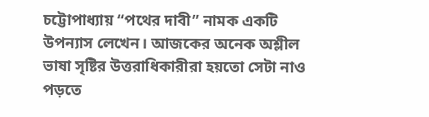চট্টোপাধ্যায় “পথের দাবী” নামক একটি উপন্যাস লেখেন। আজকের অনেক অশ্লীল ভাষা সৃষ্টির উত্তরাধিকারীরা হয়তো সেটা নাও পড়তে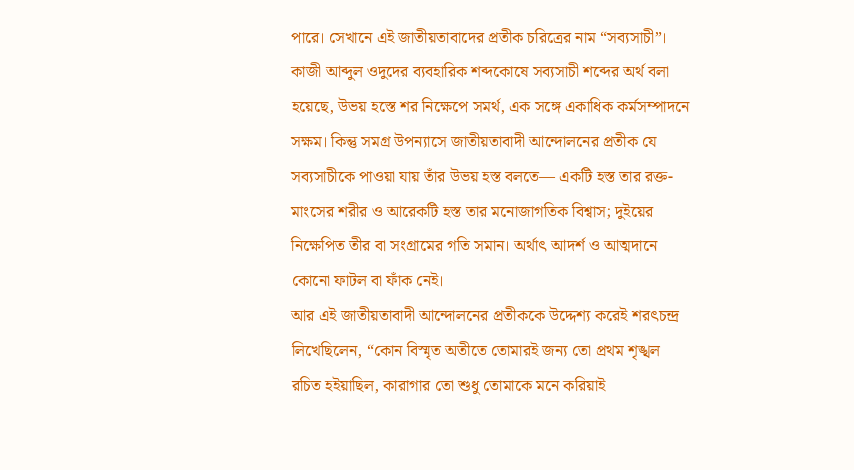পারে। সেখানে এই জাতীয়তাবাদের প্রতীক চরিত্রের নাম “সব্যসাচী”। কাজী আব্দুল ওদুদের ব্যবহারিক শব্দকোষে সব্যসাচী শব্দের অর্থ বলা হয়েছে, উভয় হস্তে শর নিক্ষেপে সমর্থ, এক সঙ্গে একাধিক কর্মসম্পাদনে সক্ষম। কিন্তু সমগ্র উপন্যাসে জাতীয়তাবাদী আন্দোলনের প্রতীক যে সব্যসাচীকে পাওয়া যায় তাঁর উভয় হস্ত বলতে— একটি হস্ত তার রক্ত-মাংসের শরীর ও আরেকটি হস্ত তার মনোজাগতিক বিশ্বাস; দুইয়ের নিক্ষেপিত তীর বা সংগ্রামের গতি সমান। অর্থাৎ আদর্শ ও আত্মদানে কোনো ফাটল বা ফাঁক নেই।
আর এই জাতীয়তাবাদী আন্দোলনের প্রতীককে উদ্দেশ্য করেই শরৎচন্দ্র লিখেছিলেন, “কোন বিস্মৃত অতীতে তোমারই জন্য তো প্রথম শৃঙ্খল রচিত হইয়াছিল, কারাগার তো শুধু তোমাকে মনে করিয়াই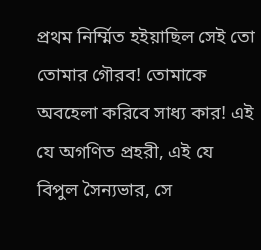প্রথম নির্ম্মিত হইয়াছিল সেই তো তোমার গৌরব! তোমাকে অবহেলা করিবে সাধ্য কার! এই যে অগণিত প্রহরী, এই যে বিপুল সৈন্যভার, সে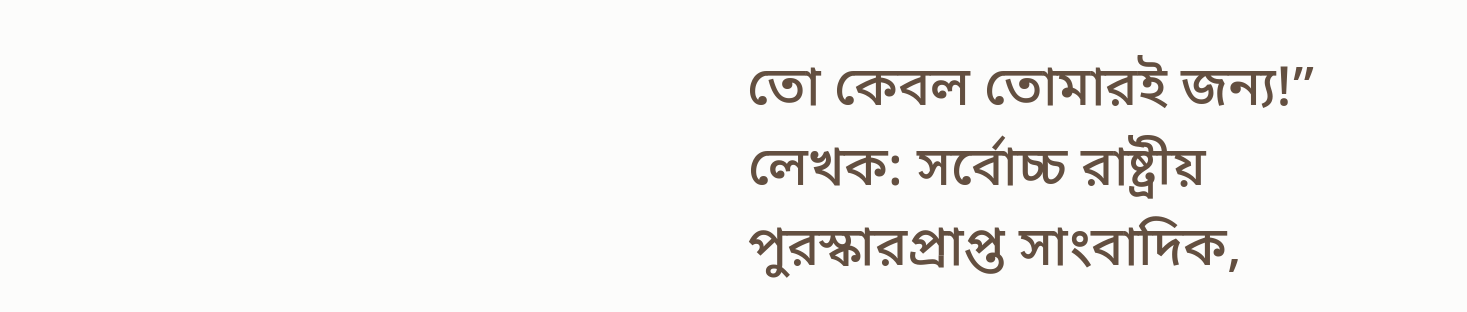তো কেবল তোমারই জন্য!”
লেখক: সর্বোচ্চ রাষ্ট্রীয় পুরস্কারপ্রাপ্ত সাংবাদিক,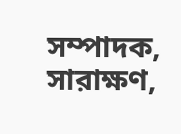সম্পাদক, সারাক্ষণ,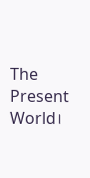The Present World।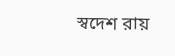স্বদেশ রায়